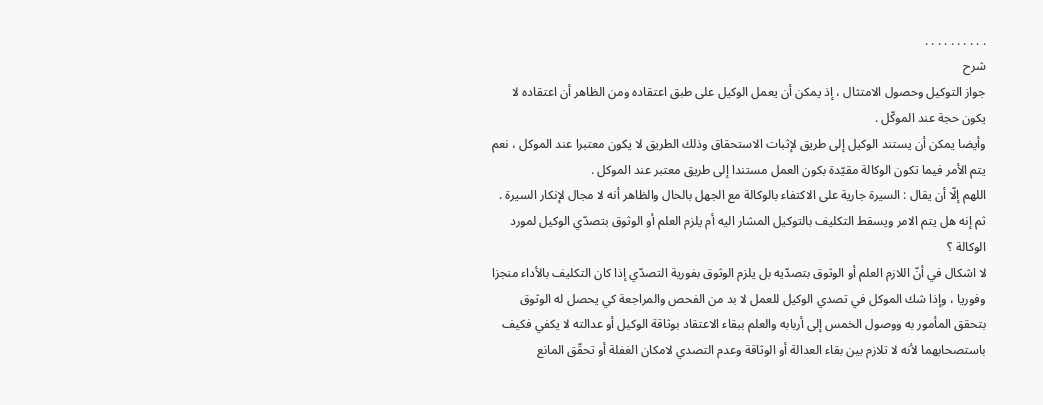. . . . . . . . . .
شرح
جواز التوكيل وحصول الامتثال ، إذ يمكن أن يعمل الوكيل على طبق اعتقاده ومن الظاهر أن اعتقاده لا يكون حجة عند الموكّل .
وأيضا يمكن أن يستند الوكيل إلى طريق لإثبات الاستحقاق وذلك الطريق لا يكون معتبرا عند الموكل ، نعم يتم الأمر فيما تكون الوكالة مقيّدة بكون العمل مستندا إلى طريق معتبر عند الموكل .
اللهم إلّا أن يقال : السيرة جارية على الاكتفاء بالوكالة مع الجهل بالحال والظاهر أنه لا مجال لإنكار السيرة .
ثم إنه هل يتم الامر ويسقط التكليف بالتوكيل المشار اليه أم يلزم العلم أو الوثوق بتصدّي الوكيل لمورد الوكالة ؟
لا اشكال في أنّ اللازم العلم أو الوثوق بتصدّيه بل يلزم الوثوق بفورية التصدّي إذا كان التكليف بالأداء منجزا وفوريا ، وإذا شك الموكل في تصدي الوكيل للعمل لا بد من الفحص والمراجعة كي يحصل له الوثوق بتحقق المأمور به ووصول الخمس إلى أربابه والعلم ببقاء الاعتقاد بوثاقة الوكيل أو عدالته لا يكفي فكيف باستصحابهما لأنه لا تلازم بين بقاء العدالة أو الوثاقة وعدم التصدي لامكان الغفلة أو تحقّق المانع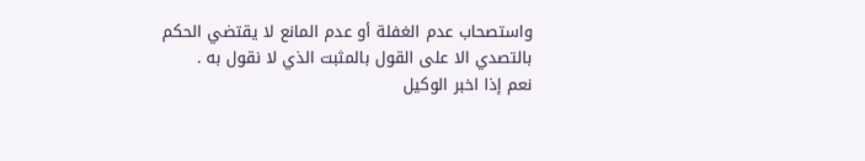واستصحاب عدم الغفلة أو عدم المانع لا يقتضي الحكم بالتصدي الا على القول بالمثبت الذي لا نقول به .
نعم إذا اخبر الوكيل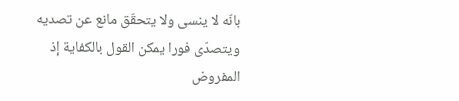بانّه لا ينسى ولا يتحقّق مانع عن تصديه ويتصدّى فورا يمكن القول بالكفاية إذ المفروض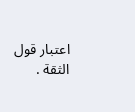اعتبار قول الثقة .